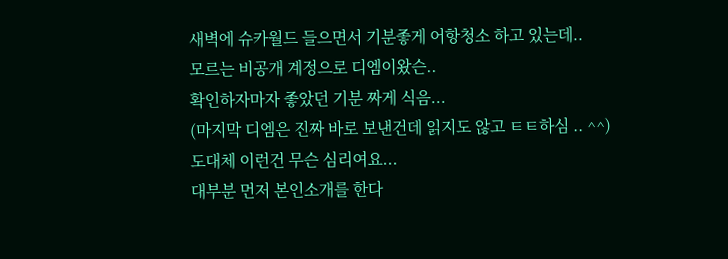새벽에 슈카월드 들으면서 기분좋게 어항청소 하고 있는데..
모르는 비공개 계정으로 디엠이왔슨..
확인하자마자 좋았던 기분 짜게 식음...
(마지막 디엠은 진짜 바로 보낸건데 읽지도 않고 ㅌㅌ하심 .. ^^)
도대체 이런건 무슨 심리여요...
대부분 먼저 본인소개를 한다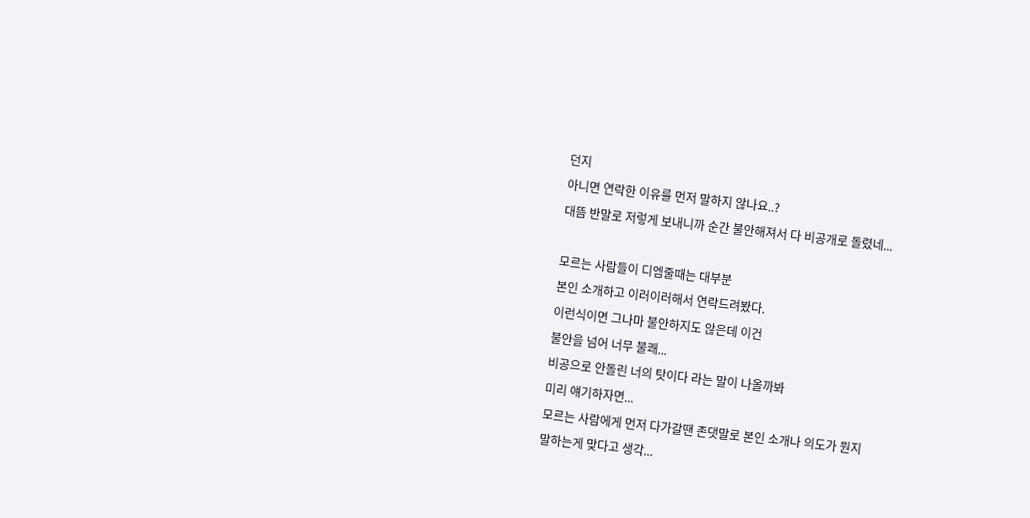던지
아니면 연락한 이유를 먼저 말하지 않나요..?
대뜸 반말로 저렇게 보내니까 순간 불안해져서 다 비공개로 돌렸네...

모르는 사람들이 디엠줄때는 대부분
본인 소개하고 이러이러해서 연락드려봤다.
이런식이면 그나마 불안하지도 않은데 이건
불안을 넘어 너무 불쾌...
비공으로 안돌린 너의 탓이다 라는 말이 나올까봐
미리 얘기하자면...
모르는 사람에게 먼저 다가갈땐 존댓말로 본인 소개나 의도가 뭔지
말하는게 맞다고 생각...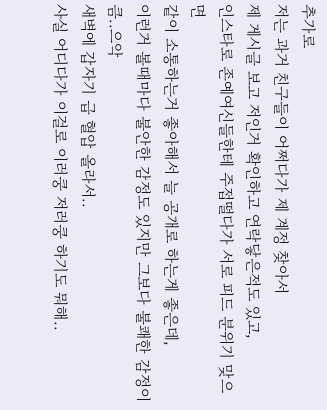추가로
저는 과거 친구들이 어쩌다가 제 계정 찾아서
제 게시글 보고 저인거 확인하고 연락닿은적도 있고,
인스타로 존예여신들한테 주접떨다가 서로 피드 분위기 맞으면
같이 소통하는거 좋아해서 늘 공개로 하는게 좋은데,
이런거 볼때마다 불안한 감정도 있지만 그보다 불쾌한 감정이 큼..으악
새벽에 갑자기 급 혈압 올라서..
사실 어디다가 이걸로 이러쿵 저러쿵 하기도 뭐해..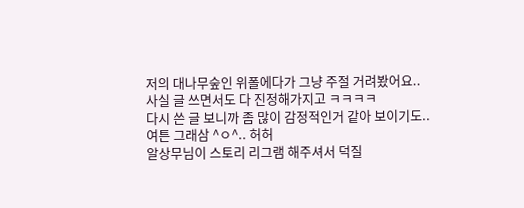저의 대나무숲인 위폴에다가 그냥 주절 거려봤어요..
사실 글 쓰면서도 다 진정해가지고 ㅋㅋㅋㅋ
다시 쓴 글 보니까 좀 많이 감정적인거 같아 보이기도..
여튼 그래삼 ^ㅇ^.. 허허
알상무님이 스토리 리그램 해주셔서 덕질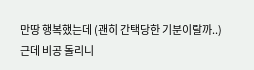만땅 행복했는데 (괜히 간택당한 기분이랄까..)
근데 비공 돌리니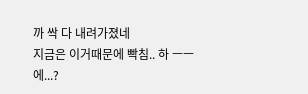까 싹 다 내려가졌네
지금은 이거때문에 빡침.. 하 ㅡㅡ
에...?